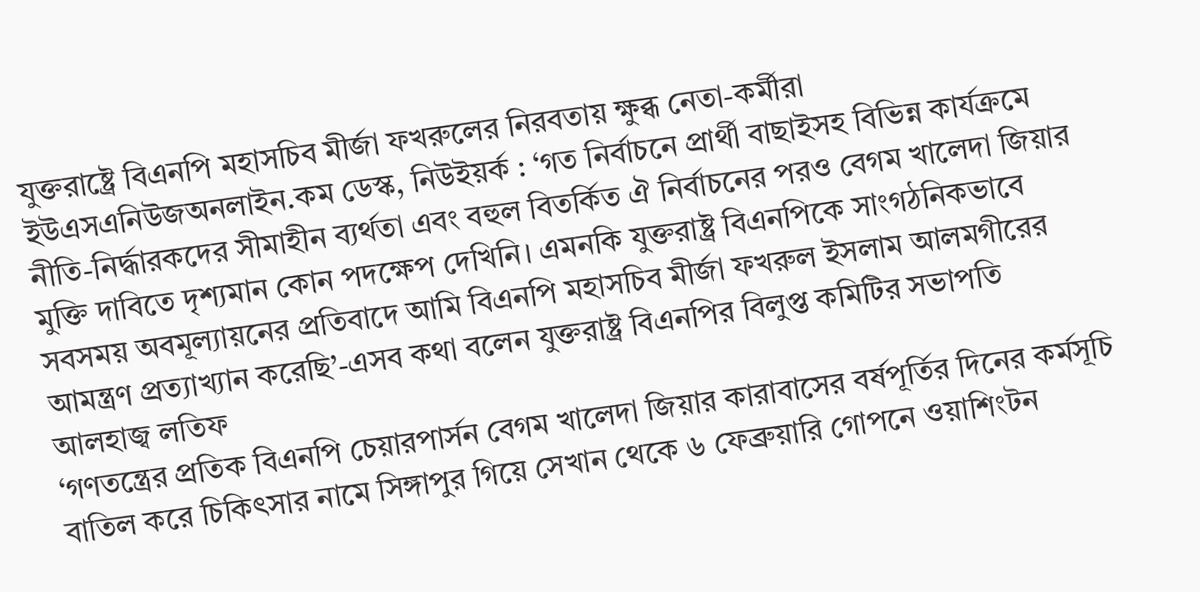যুক্তরাষ্ট্রে বিএনপি মহাসচিব মীর্জা ফখরুলের নিরবতায় ক্ষুব্ধ নেতা-কর্মীরা
ইউএসএনিউজঅনলাইন.কম ডেস্ক, নিউইয়র্ক : ‘গত নির্বাচনে প্রার্থী বাছাইসহ বিভিন্ন কার্যক্রমে নীতি-নির্দ্ধারকদের সীমাহীন ব্যর্থতা এবং বহুল বিতর্কিত ঐ নির্বাচনের পরও বেগম খালেদা জিয়ার মুক্তি দাবিতে দৃশ্যমান কোন পদক্ষেপ দেখিনি। এমনকি যুক্তরাষ্ট্র বিএনপিকে সাংগঠনিকভাবে সবসময় অবমূল্যায়নের প্রতিবাদে আমি বিএনপি মহাসচিব মীর্জা ফখরুল ইসলাম আলমগীরের আমন্ত্রণ প্রত্যাখ্যান করেছি’-এসব কথা বলেন যুক্তরাষ্ট্র বিএনপির বিলুপ্ত কমিটির সভাপতি আলহাজ্ব লতিফ
‘গণতন্ত্রের প্রতিক বিএনপি চেয়ারপার্সন বেগম খালেদা জিয়ার কারাবাসের বর্ষপূর্তির দিনের কর্মসূচি বাতিল করে চিকিৎসার নামে সিঙ্গাপুর গিয়ে সেখান থেকে ৬ ফেব্রুয়ারি গোপনে ওয়াশিংটন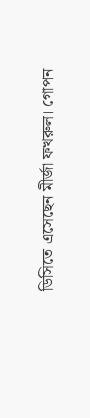ডিসিতে এসেছেন মীর্জা ফখরুল। গোপন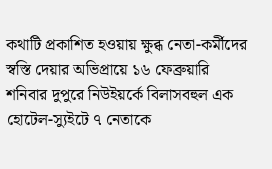কথাটি প্রকাশিত হওয়ায় ক্ষুব্ধ নেতা-কর্মীদের স্বস্তি দেয়ার অভিপ্রায়ে ১৬ ফেব্রুয়ারি শনিবার দুপুরে নিউইয়র্কে বিলাসবহুল এক হোটেল-স্যুইটে ৭ নেতাকে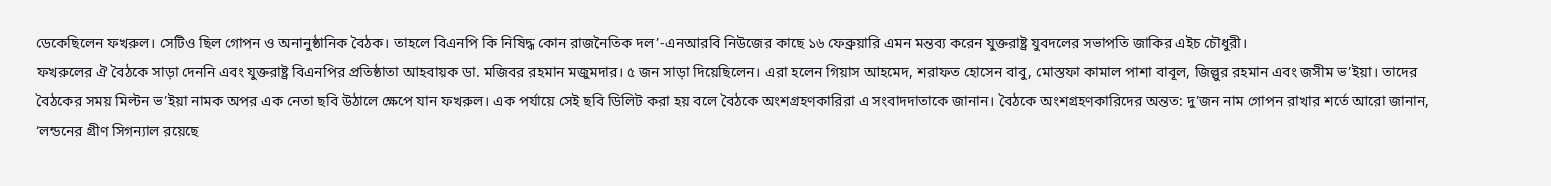ডেকেছিলেন ফখরুল। সেটিও ছিল গোপন ও অনানুষ্ঠানিক বৈঠক। তাহলে বিএনপি কি নিষিদ্ধ কোন রাজনৈতিক দল’-এনআরবি নিউজের কাছে ১৬ ফেব্রুয়ারি এমন মন্তব্য করেন যুক্তরাষ্ট্র যুবদলের সভাপতি জাকির এইচ চৌধুরী।
ফখরুলের ঐ বৈঠকে সাড়া দেননি এবং যুক্তরাষ্ট্র বিএনপির প্রতিষ্ঠাতা আহবায়ক ডা. মজিবর রহমান মজুমদার। ৫ জন সাড়া দিয়েছিলেন। এরা হলেন গিয়াস আহমেদ, শরাফত হোসেন বাবু, মোস্তফা কামাল পাশা বাবূল, জিল্লুর রহমান এবং জসীম ভ’ইয়া। তাদের বৈঠকের সময় মিল্টন ভ’ইয়া নামক অপর এক নেতা ছবি উঠালে ক্ষেপে যান ফখরুল। এক পর্যায়ে সেই ছবি ডিলিট করা হয় বলে বৈঠকে অংশগ্রহণকারিরা এ সংবাদদাতাকে জানান। বৈঠকে অংশগ্রহণকারিদের অন্তত: দু’জন নাম গোপন রাখার শর্তে আরো জানান, ‘লন্ডনের গ্রীণ সিগন্যাল রয়েছে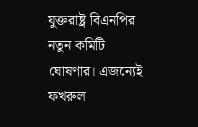যুক্তরাষ্ট্র বিএনপির নতুন কমিটি ঘোষণার। এজন্যেই ফখরুল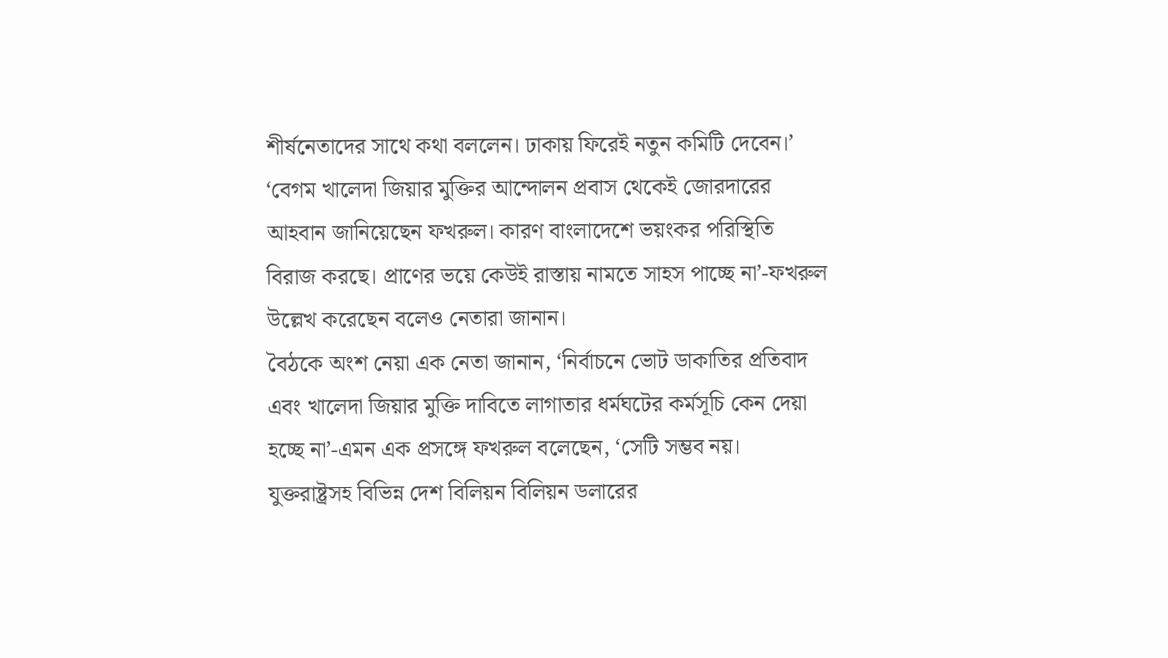শীর্ষনেতাদের সাথে কথা বললেন। ঢাকায় ফিরেই নতুন কমিটি দেবেন।’ ‘বেগম খালেদা জিয়ার মুক্তির আন্দোলন প্রবাস থেকেই জোরদারের আহবান জানিয়েছেন ফখরুল। কারণ বাংলাদেশে ভয়ংকর পরিস্থিতি বিরাজ করছে। প্রাণের ভয়ে কেউই রাস্তায় নামতে সাহস পাচ্ছে না’-ফখরুল উল্লেখ করেছেন বলেও নেতারা জানান।
বৈঠকে অংশ নেয়া এক নেতা জানান, ‘নির্বাচনে ভোট ডাকাতির প্রতিবাদ এবং খালেদা জিয়ার মুক্তি দাবিতে লাগাতার ধর্মঘটের কর্মসূচি কেন দেয়া হচ্ছে না’-এমন এক প্রসঙ্গে ফখরুল বলেছেন, ‘সেটি সম্ভব নয়। যুক্তরাষ্ট্রসহ বিভিন্ন দেশ বিলিয়ন বিলিয়ন ডলারের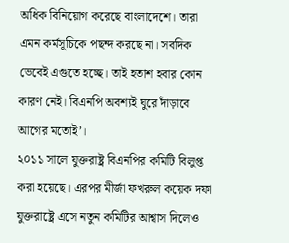অধিক বিনিয়োগ করেছে বাংলাদেশে। তারা এমন কর্মসূচিকে পছন্দ করছে না। সবদিক ভেবেই এগুতে হচ্ছে। তাই হতাশ হবার কোন কারণ নেই। বিএনপি অবশ্যই ঘুরে দাঁড়াবে আগের মতোই’।
২০১১ সালে যুক্তরাষ্ট্র বিএনপির কমিটি বিলুপ্ত করা হয়েছে। এরপর মীর্জা ফখরুল কয়েক দফা যুক্তরাষ্ট্রে এসে নতুন কমিটির আশ্বাস দিলেও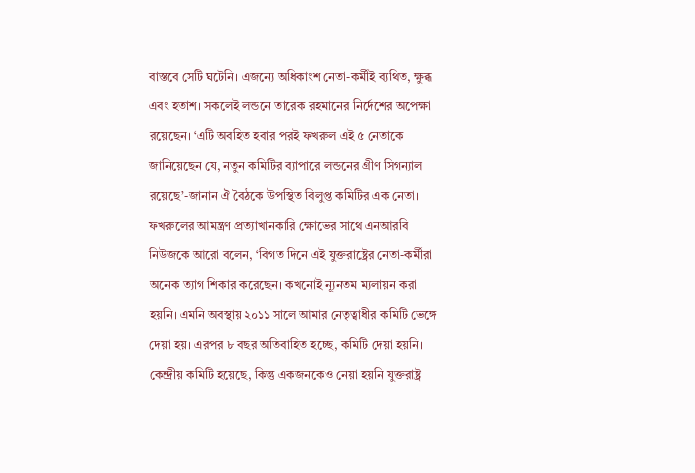বাস্তবে সেটি ঘটেনি। এজন্যে অধিকাংশ নেতা-কর্মীই ব্যথিত, ক্ষুব্ধ এবং হতাশ। সকলেই লন্ডনে তারেক রহমানের নির্দেশের অপেক্ষা রয়েছেন। ‘এটি অবহিত হবার পরই ফখরুল এই ৫ নেতাকে জানিয়েছেন যে, নতুন কমিটির ব্যাপারে লন্ডনের গ্রীণ সিগন্যাল রয়েছে’-জানান ঐ বৈঠকে উপস্থিত বিলুপ্ত কমিটির এক নেতা।
ফখরুলের আমন্ত্রণ প্রত্যাখানকারি ক্ষোভের সাথে এনআরবি নিউজকে আরো বলেন, ‘বিগত দিনে এই যুক্তরাষ্ট্রের নেতা-কর্মীরা অনেক ত্যাগ শিকার করেছেন। কখনোই ন্যূনতম ম্যলায়ন করা হয়নি। এমনি অবস্থায় ২০১১ সালে আমার নেতৃত্বাধীর কমিটি ভেঙ্গে দেয়া হয়। এরপর ৮ বছর অতিবাহিত হচ্ছে, কমিটি দেয়া হয়নি। কেন্দ্রীয় কমিটি হয়েছে, কিন্তু একজনকেও নেয়া হয়নি যুক্তরাষ্ট্র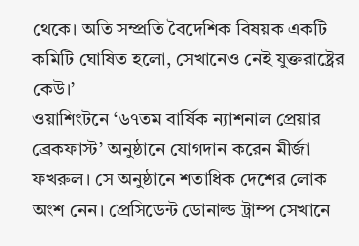থেকে। অতি সম্প্রতি বৈদেশিক বিষয়ক একটি কমিটি ঘোষিত হলো, সেখানেও নেই যুক্তরাষ্ট্রের কেউ।’
ওয়াশিংটনে ‘৬৭তম বার্ষিক ন্যাশনাল প্রেয়ার ব্রেকফাস্ট’ অনুষ্ঠানে যোগদান করেন মীর্জা ফখরুল। সে অনুষ্ঠানে শতাধিক দেশের লোক অংশ নেন। প্রেসিডেন্ট ডোনাল্ড ট্রাম্প সেখানে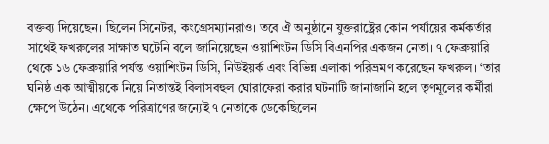বক্তব্য দিয়েছেন। ছিলেন সিনেটর, কংগ্রেসম্যানরাও। তবে ঐ অনুষ্ঠানে যুক্তরাষ্ট্রের কোন পর্যায়ের কর্মকর্তার সাথেই ফখরুলের সাক্ষাত ঘটেনি বলে জানিয়েছেন ওয়াশিংটন ডিসি বিএনপির একজন নেতা। ৭ ফেব্রুয়ারি থেকে ১৬ ফেব্রুয়ারি পর্যন্ত ওয়াশিংটন ডিসি, নিউইয়র্ক এবং বিভিন্ন এলাকা পরিভ্রমণ করেছেন ফখরুল। ‘তার ঘনিষ্ঠ এক আত্মীয়কে নিয়ে নিতান্তই বিলাসবহুল ঘোরাফেরা করার ঘটনাটি জানাজানি হলে তৃণমূলের কর্মীরা ক্ষেপে উঠেন। এথেকে পরিত্রাণের জন্যেই ৭ নেতাকে ডেকেছিলেন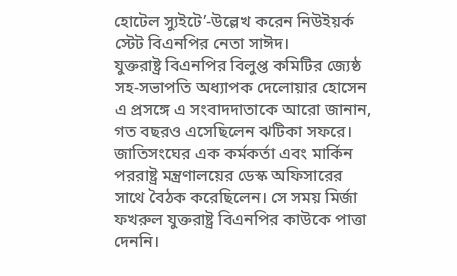হোটেল স্যুইটে’-উল্লেখ করেন নিউইয়র্ক স্টেট বিএনপির নেতা সাঈদ।
যুক্তরাষ্ট্র বিএনপির বিলুপ্ত কমিটির জ্যেষ্ঠ সহ-সভাপতি অধ্যাপক দেলোয়ার হোসেন এ প্রসঙ্গে এ সংবাদদাতাকে আরো জানান, গত বছরও এসেছিলেন ঝটিকা সফরে। জাতিসংঘের এক কর্মকর্তা এবং মার্কিন পররাষ্ট্র মন্ত্রণালয়ের ডেস্ক অফিসারের সাথে বৈঠক করেছিলেন। সে সময় মির্জা ফখরুল যুক্তরাষ্ট্র বিএনপির কাউকে পাত্তা দেননি।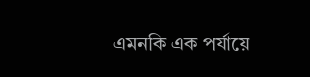এমনকি এক পর্যায়ে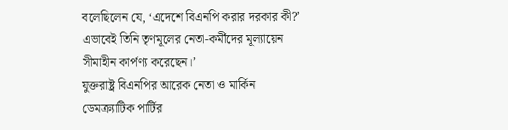বলেছিলেন যে, ‘এদেশে বিএনপি করার দরকার কী?’ এভাবেই তিনি তৃণমূলের নেতা-কর্মীদের মূল্যায়েন সীমাহীন কার্পণ্য করেছেন।’
যুক্তরাষ্ট্র বিএনপির আরেক নেতা ও মার্কিন ডেমক্র্যাটিক পার্টির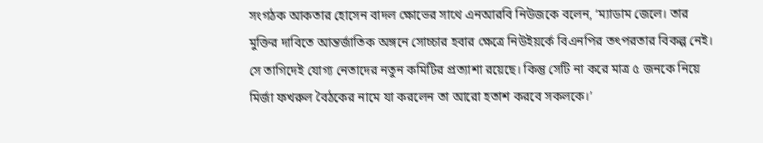সংগঠক আকতার হোসেন বাদল ক্ষোভের সাথে এনআরবি নিউজকে বলেন, ‘ম্যাডাম জেলে। তার মুক্তির দাবিতে আন্তর্জাতিক অঙ্গনে সোচ্চার হবার ক্ষেত্রে নিউইয়র্কে বিএনপির তৎপরতার বিকল্প নেই। সে তাগিদেই যোগ্য নেতাদের নতুন কমিটির প্রত্যাশা রয়েছে। কিন্তু সেটি না করে মাত্র ৫ জনকে নিয়ে মির্জা ফখরুল বৈঠকের নামে যা করলেন তা আরো হতাশ করবে সকলকে।’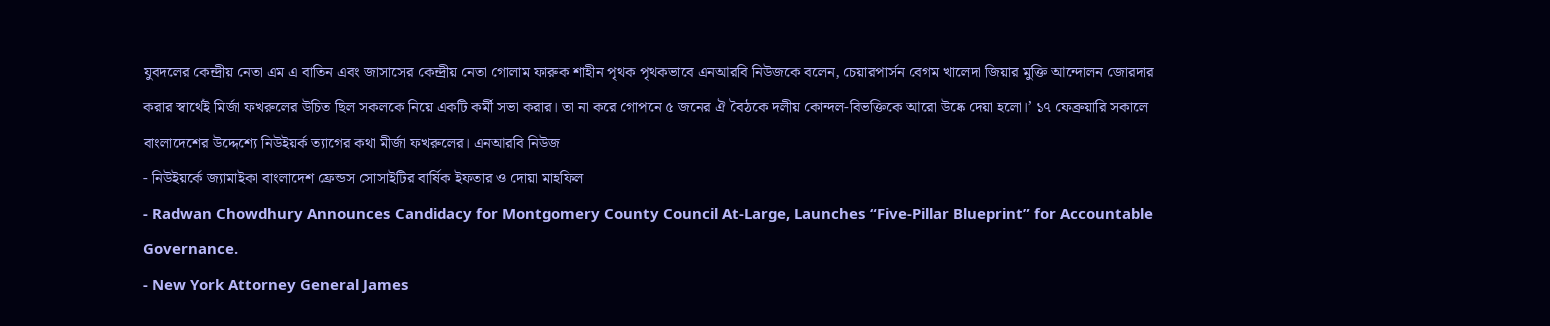যুবদলের কেন্দ্রীয় নেতা এম এ বাতিন এবং জাসাসের কেন্দ্রীয় নেতা গোলাম ফারুক শাহীন পৃথক পৃথকভাবে এনআরবি নিউজকে বলেন, চেয়ারপার্সন বেগম খালেদা জিয়ার মুক্তি আন্দোলন জোরদার করার স্বার্থেই মির্জা ফখরুলের উচিত ছিল সকলকে নিয়ে একটি কর্মী সভা করার। তা না করে গোপনে ৫ জনের ঐ বৈঠকে দলীয় কোন্দল-বিভক্তিকে আরো উষ্কে দেয়া হলো।’ ১৭ ফেব্রুয়ারি সকালে বাংলাদেশের উদ্দেশ্যে নিউইয়র্ক ত্যাগের কথা মীর্জা ফখরুলের। এনআরবি নিউজ
- নিউইয়র্কে জ্যামাইকা বাংলাদেশ ফ্রেন্ডস সোসাইটির বার্ষিক ইফতার ও দোয়া মাহফিল
- Radwan Chowdhury Announces Candidacy for Montgomery County Council At-Large, Launches “Five-Pillar Blueprint” for Accountable Governance.
- New York Attorney General James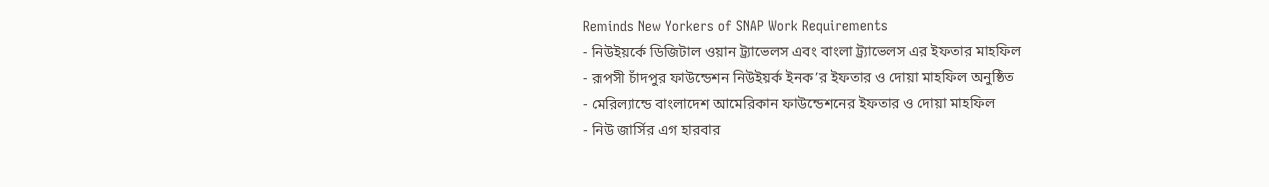Reminds New Yorkers of SNAP Work Requirements
- নিউইয়র্কে ডিজিটাল ওয়ান ট্র্যাভেলস এবং বাংলা ট্র্যাভেলস এর ইফতার মাহফিল
- রূপসী চাঁদপুর ফাউন্ডেশন নিউইয়র্ক ইনক’র ইফতার ও দোয়া মাহফিল অনুষ্ঠিত
- মেরিল্যান্ডে বাংলাদেশ আমেরিকান ফাউন্ডেশনের ইফতার ও দোয়া মাহফিল
- নিউ জার্সির এগ হারবার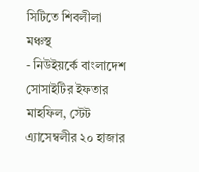সিটিতে শিবলীলা মঞ্চস্থ
- নিউইয়র্কে বাংলাদেশ সোসাইটির ইফতার মাহফিল, স্টেট এ্যাসেম্বলীর ২০ হাজার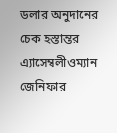ডলার অনুদানের চেক হস্তান্তর এ্যাসেম্বলীওম্যান জেনিফার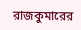রাজকুমারের